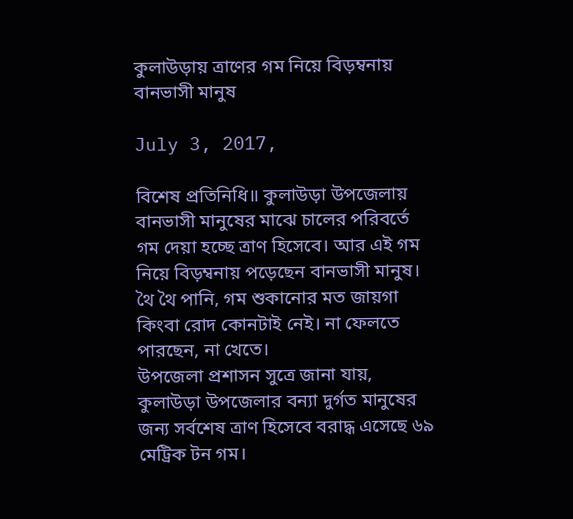কুলাউড়ায় ত্রাণের গম নিয়ে বিড়ম্বনায় বানভাসী মানুষ

July 3, 2017,

বিশেষ প্রতিনিধি॥ কুলাউড়া উপজেলায় বানভাসী মানুষের মাঝে চালের পরিবর্তে গম দেয়া হচ্ছে ত্রাণ হিসেবে। আর এই গম নিয়ে বিড়ম্বনায় পড়েছেন বানভাসী মানুষ। থৈ থৈ পানি, গম শুকানোর মত জায়গা কিংবা রোদ কোনটাই নেই। না ফেলতে পারছেন, না খেতে।
উপজেলা প্রশাসন সুত্রে জানা যায়, কুলাউড়া উপজেলার বন্যা দুর্গত মানুষের জন্য সর্বশেষ ত্রাণ হিসেবে বরাদ্ধ এসেছে ৬৯ মেট্রিক টন গম।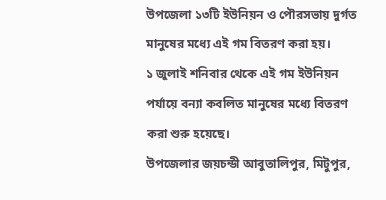উপজেলা ১৩টি ইউনিয়ন ও পৌরসভায় দুর্গত মানুষের মধ্যে এই গম বিতরণ করা হয়।
১ জুলাই শনিবার থেকে এই গম ইউনিয়ন পর্যায়ে বন্যা কবলিত মানুষের মধ্যে বিতরণ করা শুরু হয়েছে।
উপজেলার জয়চন্ডী আবুতালিপুর, মিটুপুর,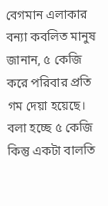বেগমান এলাকার বন্যা কবলিত মানুষ জানান, ৫ কেজি করে পরিবার প্রতি গম দেয়া হয়েছে। বলা হচ্ছে ৫ কেজি কিন্তু একটা বালতি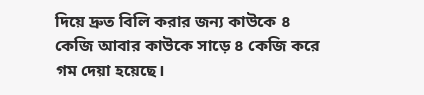দিয়ে দ্রুত বিলি করার জন্য কাউকে ৪ কেজি আবার কাউকে সাড়ে ৪ কেজি করে গম দেয়া হয়েছে।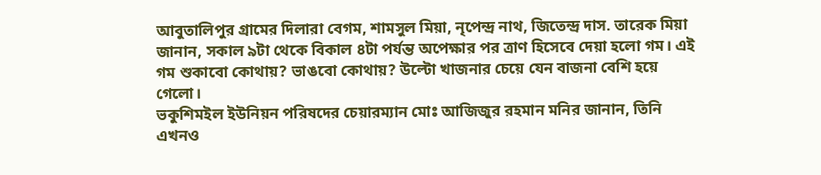আবুতালিপুর গ্রামের দিলারা বেগম, শামসুল মিয়া, নৃপেন্দ্র নাথ, জিতেন্দ্র দাস. তারেক মিয়া জানান, সকাল ৯টা থেকে বিকাল ৪টা পর্যন্ত অপেক্ষার পর ত্রাণ হিসেবে দেয়া হলো গম। এই গম শুকাবো কোথায়? ভাঙবো কোথায়? উল্টো খাজনার চেয়ে যেন বাজনা বেশি হয়ে গেলো।
ভকুশিমইল ইউনিয়ন পরিষদের চেয়ারম্যান মোঃ আজিজুর রহমান মনির জানান, তিনি এখনও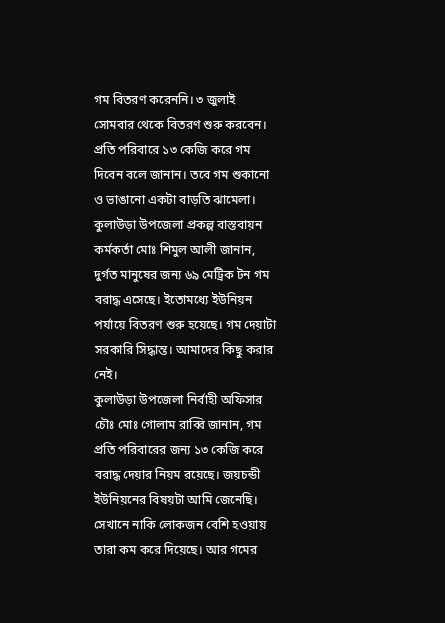গম বিতরণ করেননি। ৩ জুলাই সোমবার থেকে বিতরণ শুরু করবেন। প্রতি পরিবারে ১৩ কেজি করে গম দিবেন বলে জানান। তবে গম শুকানো ও ভাঙানো একটা বাড়তি ঝামেলা।
কুলাউড়া উপজেলা প্রকল্প বাস্তবায়ন কর্মকর্তা মোঃ শিমুল আলী জানান, দুর্গত মানুষের জন্য ৬৯ মেট্রিক টন গম বরাদ্ধ এসেছে। ইতোমধ্যে ইউনিয়ন পর্যায়ে বিতরণ শুরু হয়েছে। গম দেয়াটা সরকারি সিদ্ধান্ত। আমাদের কিছু করার নেই।
কুলাউড়া উপজেলা নির্বাহী অফিসার চৌঃ মোঃ গোলাম রাব্বি জানান, গম প্রতি পরিবারের জন্য ১৩ কেজি করে বরাদ্ধ দেয়ার নিয়ম রয়েছে। জয়চন্ডী ইউনিয়নের বিষয়টা আমি জেনেছি। সেখানে নাকি লোকজন বেশি হওয়ায় তারা কম করে দিয়েছে। আর গমের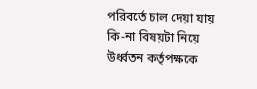পরিবর্তে চাল দেয়া যায় কি-না বিষয়টা নিয়ে উর্ধ্বতন কর্তৃপক্ষকে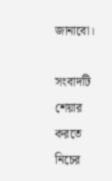জানাবো।

সংবাদটি শেয়ার করতে নিচের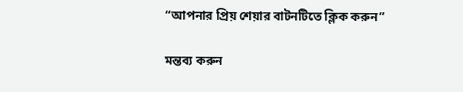“আপনার প্রিয় শেয়ার বাটনটিতে ক্লিক করুন”

মন্তব্য করুন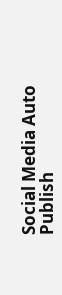Social Media Auto Publish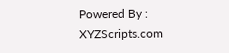Powered By : XYZScripts.com